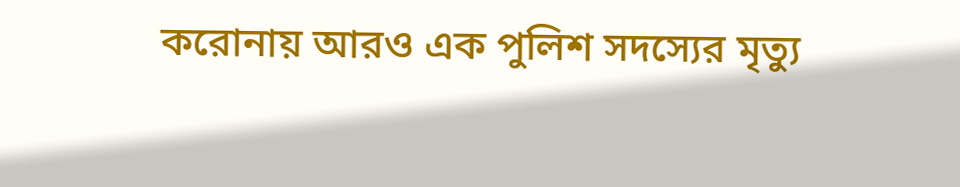করোনায় আরও এক পুলিশ সদস্যের মৃত্যু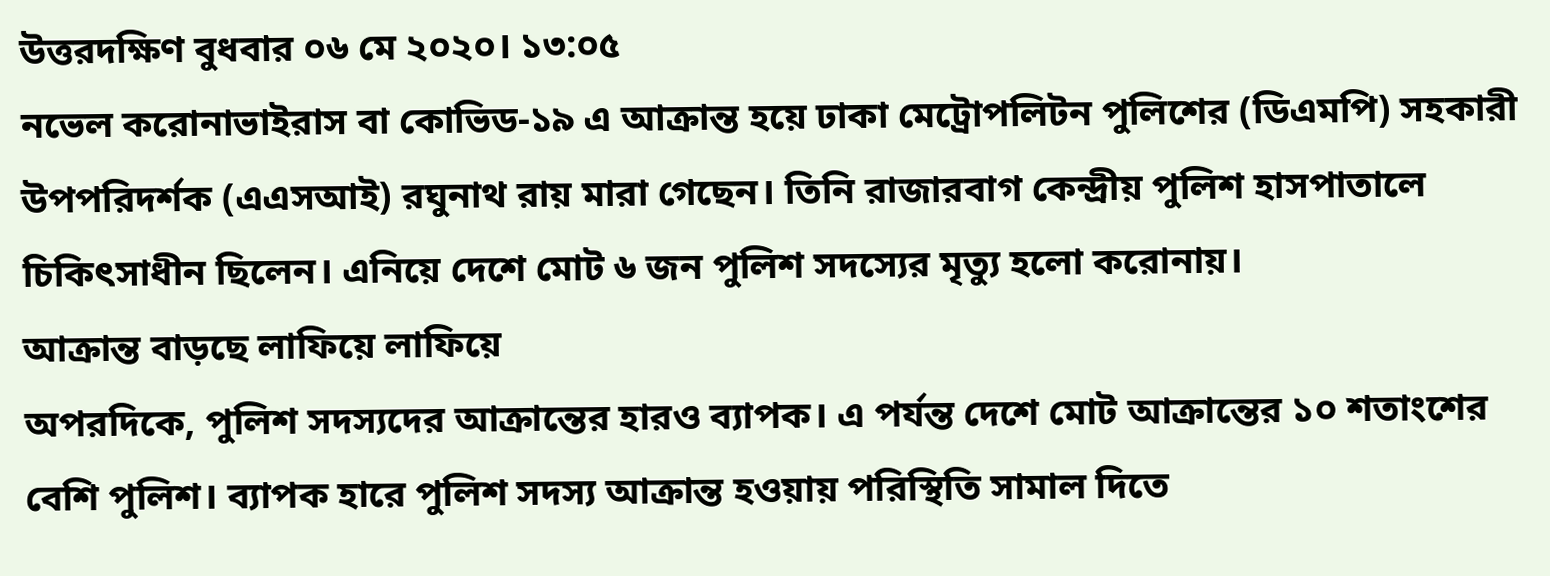উত্তরদক্ষিণ বুধবার ০৬ মে ২০২০। ১৩:০৫
নভেল করোনাভাইরাস বা কোভিড-১৯ এ আক্রান্ত হয়ে ঢাকা মেট্রোপলিটন পুলিশের (ডিএমপি) সহকারী উপপরিদর্শক (এএসআই) রঘুনাথ রায় মারা গেছেন। তিনি রাজারবাগ কেন্দ্রীয় পুলিশ হাসপাতালে চিকিৎসাধীন ছিলেন। এনিয়ে দেশে মোট ৬ জন পুলিশ সদস্যের মৃত্যু হলো করোনায়।
আক্রান্ত বাড়ছে লাফিয়ে লাফিয়ে
অপরদিকে, পুলিশ সদস্যদের আক্রান্তের হারও ব্যাপক। এ পর্যন্ত দেশে মোট আক্রান্তের ১০ শতাংশের বেশি পুলিশ। ব্যাপক হারে পুলিশ সদস্য আক্রান্ত হওয়ায় পরিস্থিতি সামাল দিতে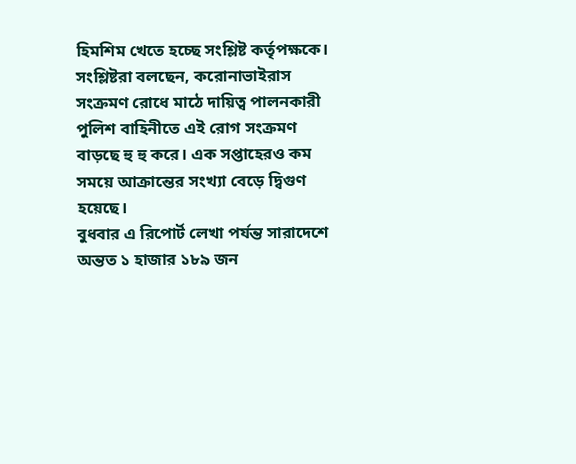হিমশিম খেতে হচ্ছে সংশ্লিষ্ট কর্তৃপক্ষকে।
সংশ্লিষ্টরা বলছেন, করোনাভাইরাস সংক্রমণ রোধে মাঠে দায়িত্ব পালনকারী পুলিশ বাহিনীতে এই রোগ সংক্রমণ বাড়ছে হু হু করে। এক সপ্তাহেরও কম সময়ে আক্রান্তের সংখ্যা বেড়ে দ্বিগুণ হয়েছে।
বুধবার এ রিপোর্ট লেখা পর্যন্ত সারাদেশে অন্তত ১ হাজার ১৮৯ জন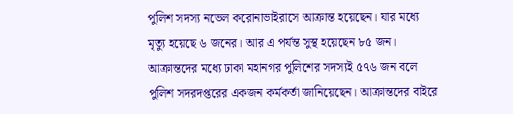পুলিশ সদস্য নভেল করোনাভাইরাসে আক্রান্ত হয়েছেন। যার মধ্যে মৃত্যু হয়েছে ৬ জনের। আর এ পর্যন্ত সুস্থ হয়েছেন ৮৫ জন।
আক্রান্তদের মধ্যে ঢাকা মহানগর পুলিশের সদস্যই ৫৭৬ জন বলে পুলিশ সদরদপ্তরের একজন কর্মকর্তা জানিয়েছেন। আক্রান্তদের বাইরে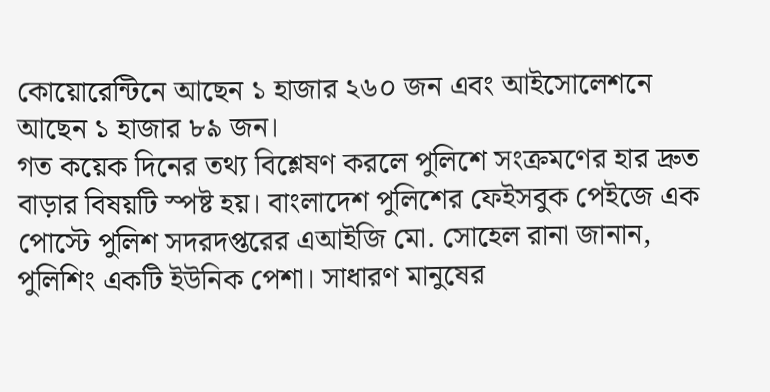কোয়োরেন্টিনে আছেন ১ হাজার ২৬০ জন এবং আইসোলেশনে আছেন ১ হাজার ৮৯ জন।
গত কয়েক দিনের তথ্য বিশ্লেষণ করলে পুলিশে সংক্রমণের হার দ্রুত বাড়ার বিষয়টি স্পষ্ট হয়। বাংলাদেশ পুলিশের ফেইসবুক পেইজে এক পোস্টে পুলিশ সদরদপ্তরের এআইজি মো. সোহেল রানা জানান, পুলিশিং একটি ইউনিক পেশা। সাধারণ মানুষের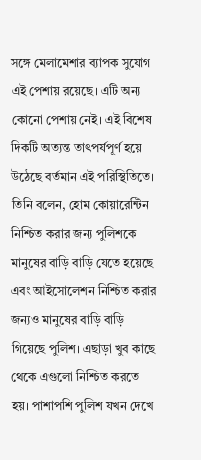সঙ্গে মেলামেশার ব্যাপক সুযোগ এই পেশায় রয়েছে। এটি অন্য কোনো পেশায় নেই। এই বিশেষ দিকটি অত্যন্ত তাৎপর্যপূর্ণ হয়ে উঠেছে বর্তমান এই পরিস্থিতিতে। তিনি বলেন, হোম কোয়ারেন্টিন নিশ্চিত করার জন্য পুলিশকে মানুষের বাড়ি বাড়ি যেতে হয়েছে এবং আইসোলেশন নিশ্চিত করার জন্যও মানুষের বাড়ি বাড়ি গিয়েছে পুলিশ। এছাড়া খুব কাছে থেকে এগুলো নিশ্চিত করতে হয়। পাশাপশি পুলিশ যখন দেখে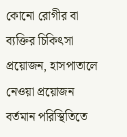কোনো রোগীর বা ব্যক্তির চিকিৎসা প্রয়োজন, হাসপাতালে নেওয়া প্রয়োজন বর্তমান পরিস্থিতিতে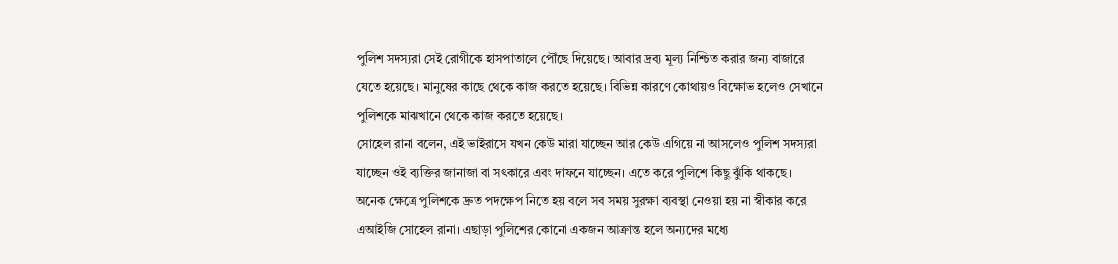পুলিশ সদস্যরা সেই রোগীকে হাসপাতালে পৌঁছে দিয়েছে। আবার দ্রব্য মূল্য নিশ্চিত করার জন্য বাজারে যেতে হয়েছে। মানুষের কাছে থেকে কাজ করতে হয়েছে। বিভিন্ন কারণে কোথায়ও বিক্ষোভ হলেও সেখানে পুলিশকে মাঝখানে থেকে কাজ করতে হয়েছে।
সোহেল রানা বলেন, এই ভাইরাসে যখন কেউ মারা যাচ্ছেন আর কেউ এগিয়ে না আসলেও পুলিশ সদস্যরা যাচ্ছেন ওই ব্যক্তির জানাজা বা সৎকারে এবং দাফনে যাচ্ছেন। এতে করে পুলিশে কিছু ঝুঁকি থাকছে।
অনেক ক্ষেত্রে পুলিশকে দ্রুত পদক্ষেপ নিতে হয় বলে সব সময় সুরক্ষা ব্যবস্থা নেওয়া হয় না স্বীকার করে এআইজি সোহেল রানা। এছাড়া পুলিশের কোনো একজন আক্রান্ত হলে অন্যদের মধ্যে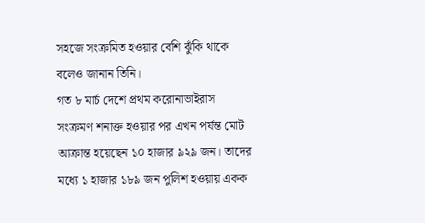সহজে সংক্রমিত হওয়ার বেশি ঝুঁকি থাকে বলেও জানান তিনি।
গত ৮ মার্চ দেশে প্রথম করোনাভাইরাস সংক্রমণ শনাক্ত হওয়ার পর এখন পর্যন্ত মোট আক্রান্ত হয়েছেন ১০ হাজার ৯২৯ জন। তাদের মধ্যে ১ হাজার ১৮৯ জন পুলিশ হওয়ায় একক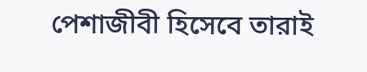পেশাজীবী হিসেবে তারাই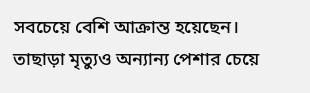সবচেয়ে বেশি আক্রান্ত হয়েছেন। তাছাড়া মৃত্যুও অন্যান্য পেশার চেয়ে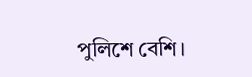পুলিশে বেশি।